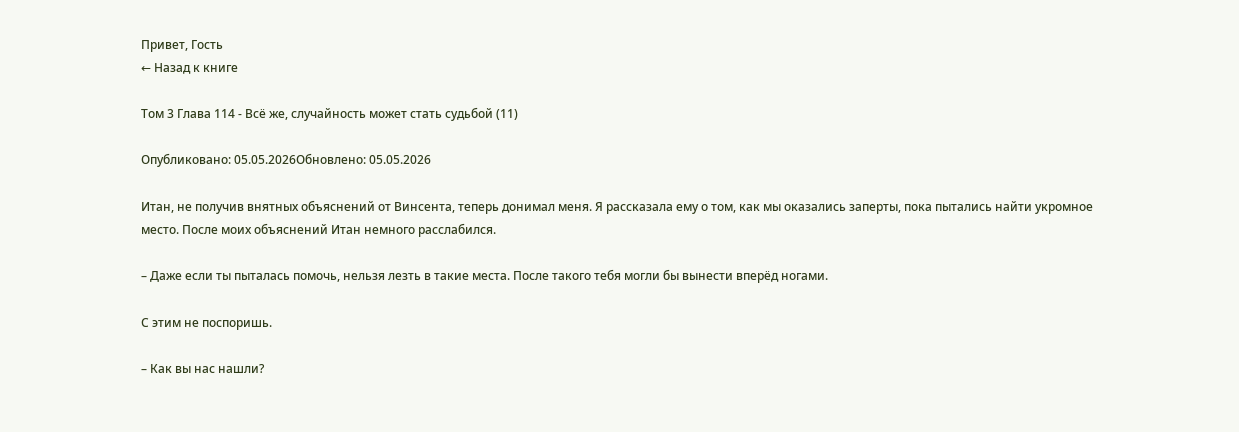Привет, Гость
← Назад к книге

Том 3 Глава 114 - Всё же, случайность может стать судьбой (11)

Опубликовано: 05.05.2026Обновлено: 05.05.2026

Итан, не получив внятных объяснений от Винсента, теперь донимал меня. Я рассказала ему о том, как мы оказались заперты, пока пытались найти укромное место. После моих объяснений Итан немного расслабился.

– Даже если ты пыталась помочь, нельзя лезть в такие места. После такого тебя могли бы вынести вперёд ногами.

С этим не поспоришь.

– Как вы нас нашли?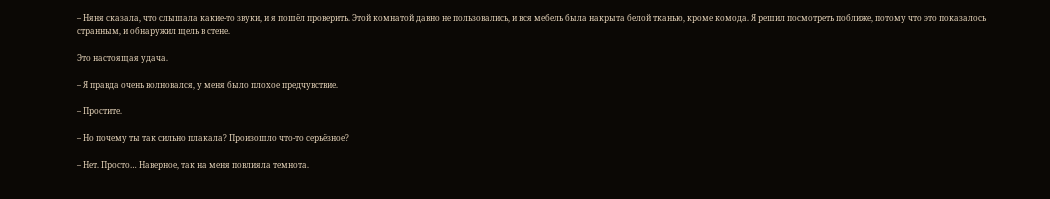– Няня сказала, что слышала какие-то звуки, и я пошёл проверить. Этой комнатой давно не пользовались, и вся мебель была накрыта белой тканью, кроме комода. Я решил посмотреть поближе, потому что это показалось странным, и обнаружил щель в стене.

Это настоящая удача.

– Я правда очень волновался, у меня было плохое предчувствие.

– Простите.

– Но почему ты так сильно плакала? Произошло что-то серьёзное?

– Нет. Просто… Наверное, так на меня повлияла темнота.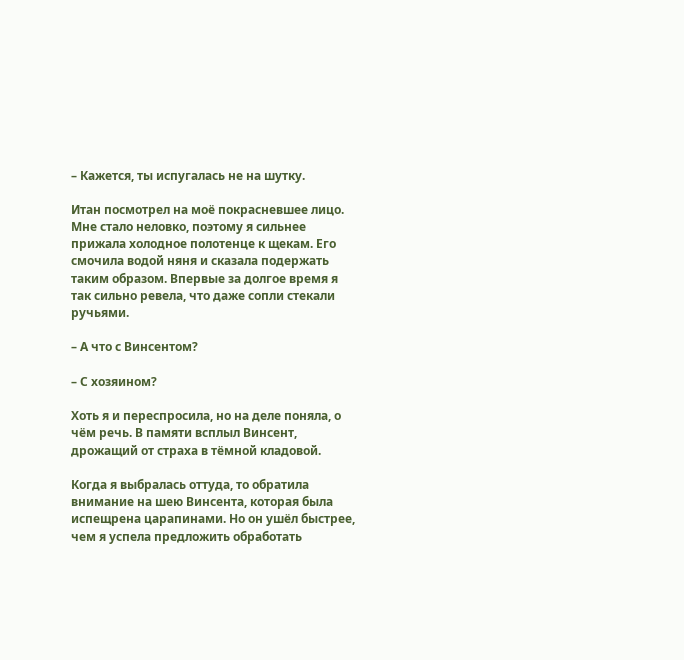– Кажется, ты испугалась не на шутку.

Итан посмотрел на моё покрасневшее лицо. Мне стало неловко, поэтому я сильнее прижала холодное полотенце к щекам. Его смочила водой няня и сказала подержать таким образом. Впервые за долгое время я так сильно ревела, что даже сопли стекали ручьями.

– А что с Винсентом?

– С хозяином?

Хоть я и переспросила, но на деле поняла, о чём речь. В памяти всплыл Винсент, дрожащий от страха в тёмной кладовой.

Когда я выбралась оттуда, то обратила внимание на шею Винсента, которая была испещрена царапинами. Но он ушёл быстрее, чем я успела предложить обработать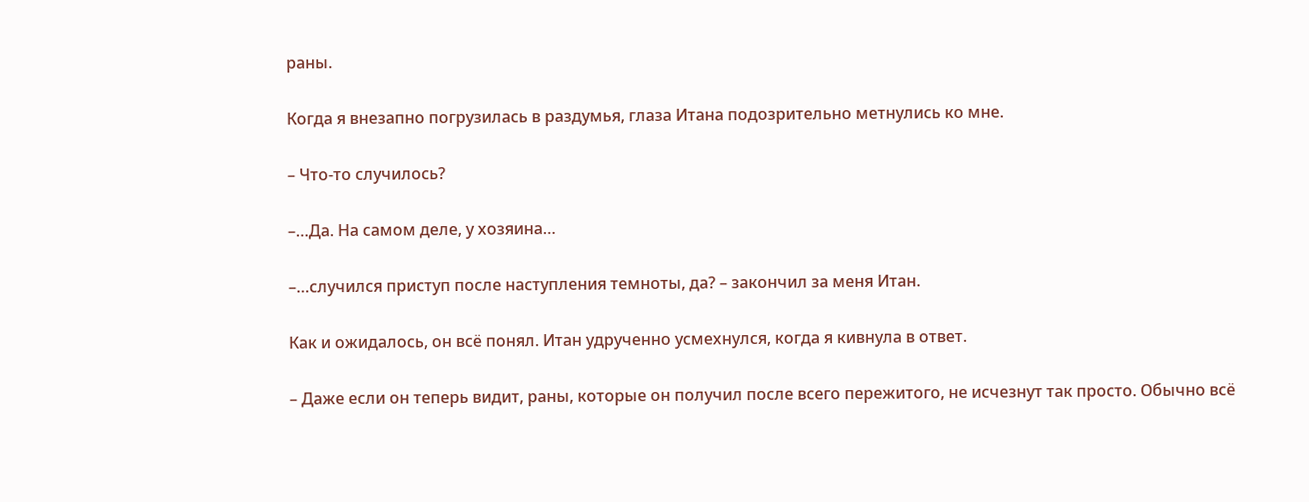раны.

Когда я внезапно погрузилась в раздумья, глаза Итана подозрительно метнулись ко мне.

– Что-то случилось?

–…Да. На самом деле, у хозяина…

–…случился приступ после наступления темноты, да? – закончил за меня Итан.

Как и ожидалось, он всё понял. Итан удрученно усмехнулся, когда я кивнула в ответ.

– Даже если он теперь видит, раны, которые он получил после всего пережитого, не исчезнут так просто. Обычно всё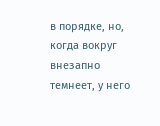в порядке, но, когда вокруг внезапно темнеет, у него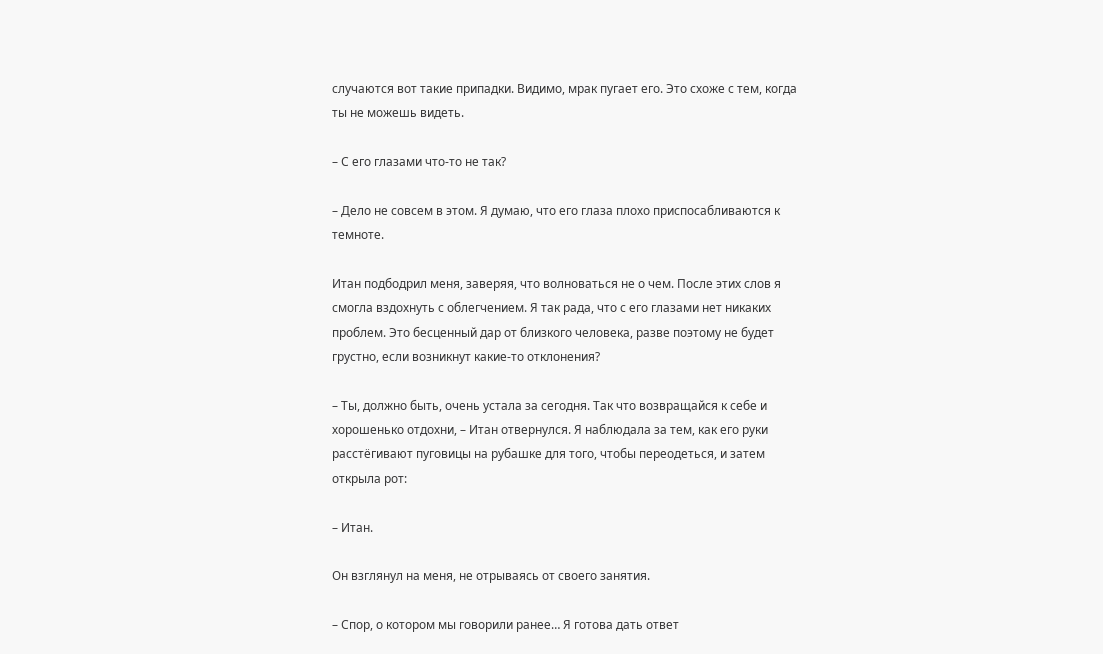случаются вот такие припадки. Видимо, мрак пугает его. Это схоже с тем, когда ты не можешь видеть.

– С его глазами что-то не так?

– Дело не совсем в этом. Я думаю, что его глаза плохо приспосабливаются к темноте.

Итан подбодрил меня, заверяя, что волноваться не о чем. После этих слов я смогла вздохнуть с облегчением. Я так рада, что с его глазами нет никаких проблем. Это бесценный дар от близкого человека, разве поэтому не будет грустно, если возникнут какие-то отклонения?

– Ты, должно быть, очень устала за сегодня. Так что возвращайся к себе и хорошенько отдохни, – Итан отвернулся. Я наблюдала за тем, как его руки расстёгивают пуговицы на рубашке для того, чтобы переодеться, и затем открыла рот:

– Итан.

Он взглянул на меня, не отрываясь от своего занятия.

– Спор, о котором мы говорили ранее… Я готова дать ответ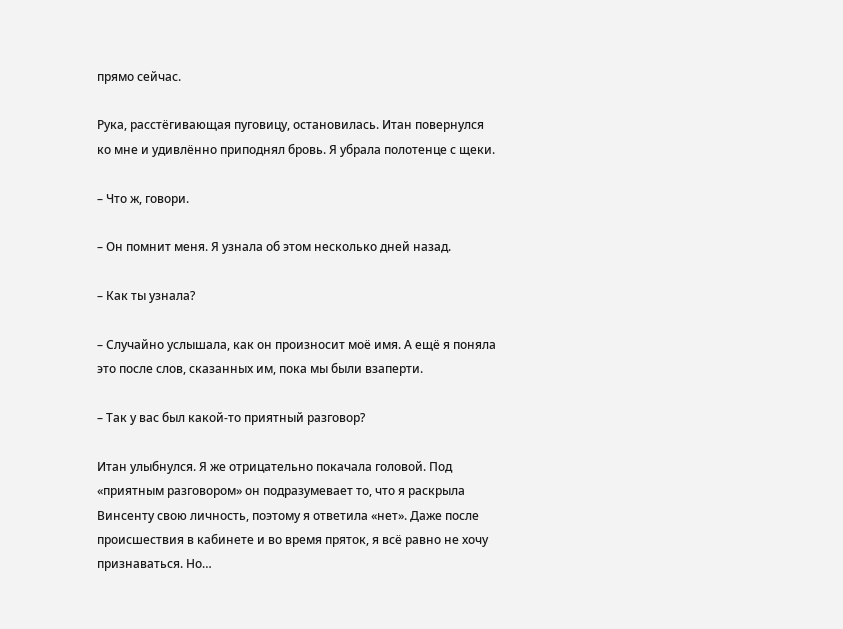прямо сейчас.

Рука, расстёгивающая пуговицу, остановилась. Итан повернулся ко мне и удивлённо приподнял бровь. Я убрала полотенце с щеки.

– Что ж, говори.

– Он помнит меня. Я узнала об этом несколько дней назад.

– Как ты узнала?

– Случайно услышала, как он произносит моё имя. А ещё я поняла это после слов, сказанных им, пока мы были взаперти.

– Так у вас был какой-то приятный разговор?

Итан улыбнулся. Я же отрицательно покачала головой. Под «приятным разговором» он подразумевает то, что я раскрыла Винсенту свою личность, поэтому я ответила «нет». Даже после происшествия в кабинете и во время пряток, я всё равно не хочу признаваться. Но…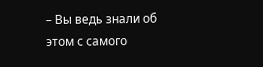– Вы ведь знали об этом с самого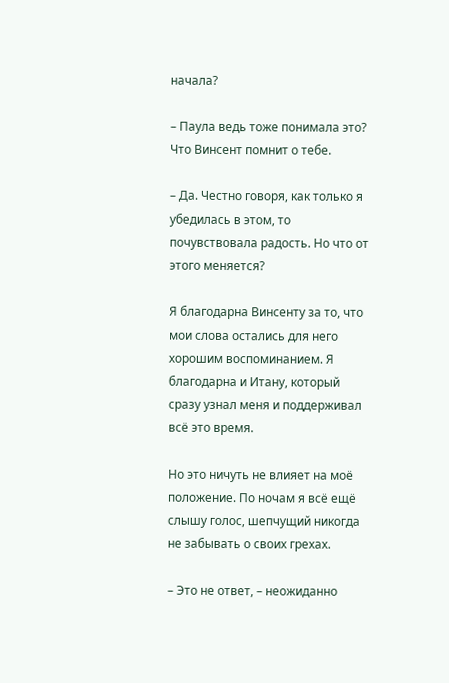начала?

– Паула ведь тоже понимала это? Что Винсент помнит о тебе.

– Да. Честно говоря, как только я убедилась в этом, то почувствовала радость. Но что от этого меняется?

Я благодарна Винсенту за то, что мои слова остались для него хорошим воспоминанием. Я благодарна и Итану, который сразу узнал меня и поддерживал всё это время.

Но это ничуть не влияет на моё положение. По ночам я всё ещё слышу голос, шепчущий никогда не забывать о своих грехах.

– Это не ответ, – неожиданно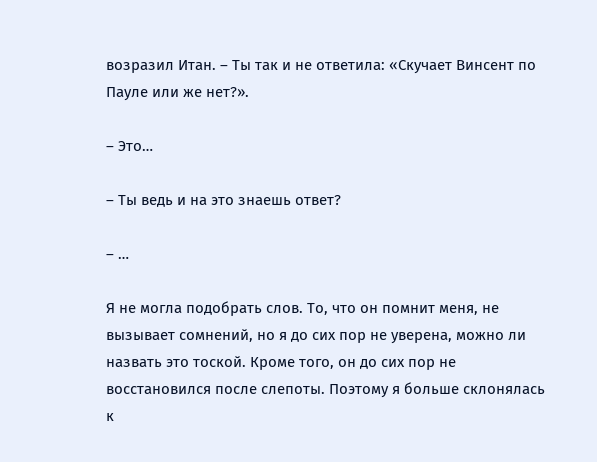возразил Итан. – Ты так и не ответила: «Скучает Винсент по Пауле или же нет?».

– Это…

– Ты ведь и на это знаешь ответ?

– …

Я не могла подобрать слов. То, что он помнит меня, не вызывает сомнений, но я до сих пор не уверена, можно ли назвать это тоской. Кроме того, он до сих пор не восстановился после слепоты. Поэтому я больше склонялась к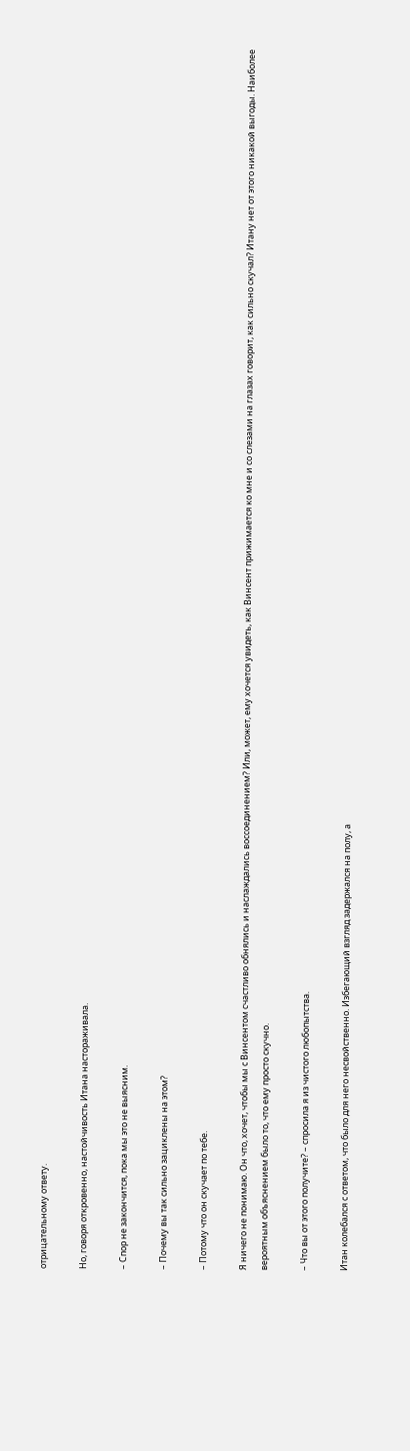отрицательному ответу.

Но, говоря откровенно, настойчивость Итана настораживала.

– Спор не закончится, пока мы это не выясним.

– Почему вы так сильно зациклены на этом?

– Потому что он скучает по тебе.

Я ничего не понимаю. Он что, хочет, чтобы мы с Винсентом счастливо обнялись и наслаждались воссоединением? Или, может, ему хочется увидеть, как Винсент прижимается ко мне и со слезами на глазах говорит, как сильно скучал? Итану нет от этого никакой выгоды. Наиболее вероятным объяснением было то, что ему просто скучно.

– Что вы от этого получите? – спросила я из чистого любопытства.

Итан колебался с ответом, что было для него несвойственно. Избегающий взгляд задержался на полу, а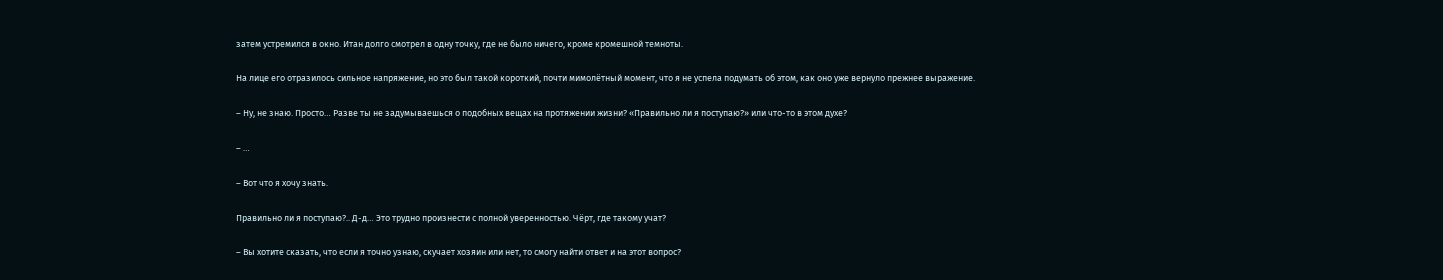затем устремился в окно. Итан долго смотрел в одну точку, где не было ничего, кроме кромешной темноты.

На лице его отразилось сильное напряжение, но это был такой короткий, почти мимолётный момент, что я не успела подумать об этом, как оно уже вернуло прежнее выражение.

– Ну, не знаю. Просто… Разве ты не задумываешься о подобных вещах на протяжении жизни? «Правильно ли я поступаю?» или что-то в этом духе?

– …

– Вот что я хочу знать.

Правильно ли я поступаю?.. Д-д… Это трудно произнести с полной уверенностью. Чёрт, где такому учат?

– Вы хотите сказать, что если я точно узнаю, скучает хозяин или нет, то смогу найти ответ и на этот вопрос?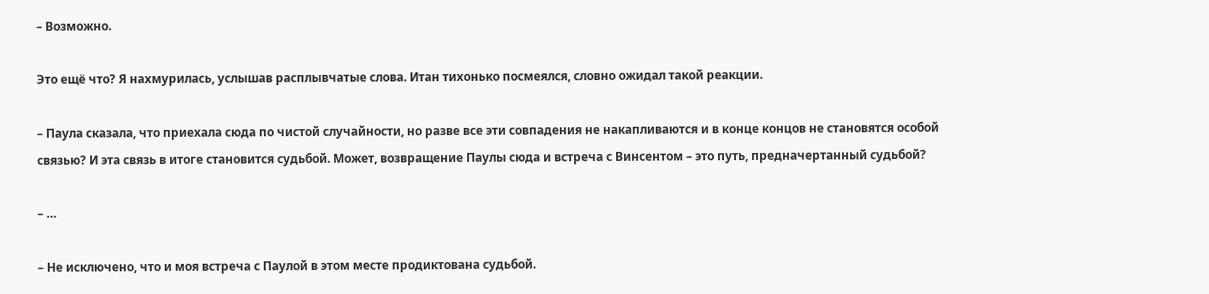– Возможно.

Это ещё что? Я нахмурилась, услышав расплывчатые слова. Итан тихонько посмеялся, словно ожидал такой реакции.

– Паула сказала, что приехала сюда по чистой случайности, но разве все эти совпадения не накапливаются и в конце концов не становятся особой связью? И эта связь в итоге становится судьбой. Может, возвращение Паулы сюда и встреча с Винсентом – это путь, предначертанный судьбой?

– …

– Не исключено, что и моя встреча с Паулой в этом месте продиктована судьбой.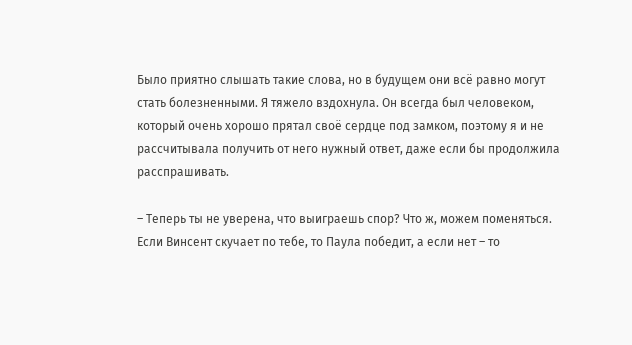Было приятно слышать такие слова, но в будущем они всё равно могут стать болезненными. Я тяжело вздохнула. Он всегда был человеком, который очень хорошо прятал своё сердце под замком, поэтому я и не рассчитывала получить от него нужный ответ, даже если бы продолжила расспрашивать.

– Теперь ты не уверена, что выиграешь спор? Что ж, можем поменяться. Если Винсент скучает по тебе, то Паула победит, а если нет – то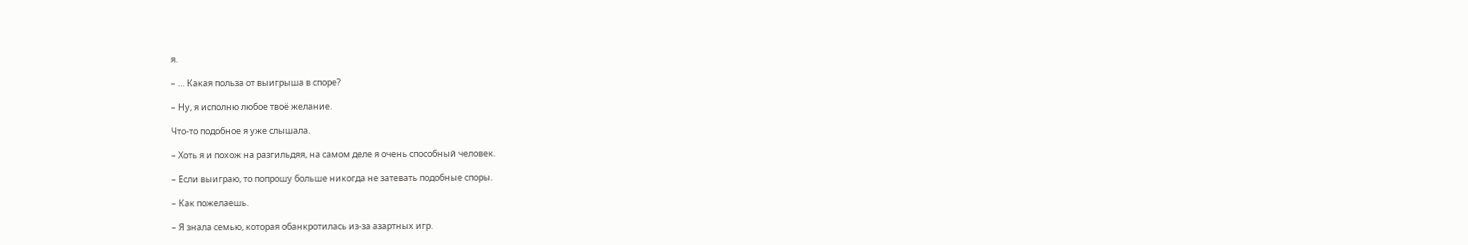я.

– … Какая польза от выигрыша в споре?

– Ну, я исполню любое твоё желание.

Что-то подобное я уже слышала.

– Хоть я и похож на разгильдяя, на самом деле я очень способный человек.

– Если выиграю, то попрошу больше никогда не затевать подобные споры.

– Как пожелаешь.

– Я знала семью, которая обанкротилась из-за азартных игр.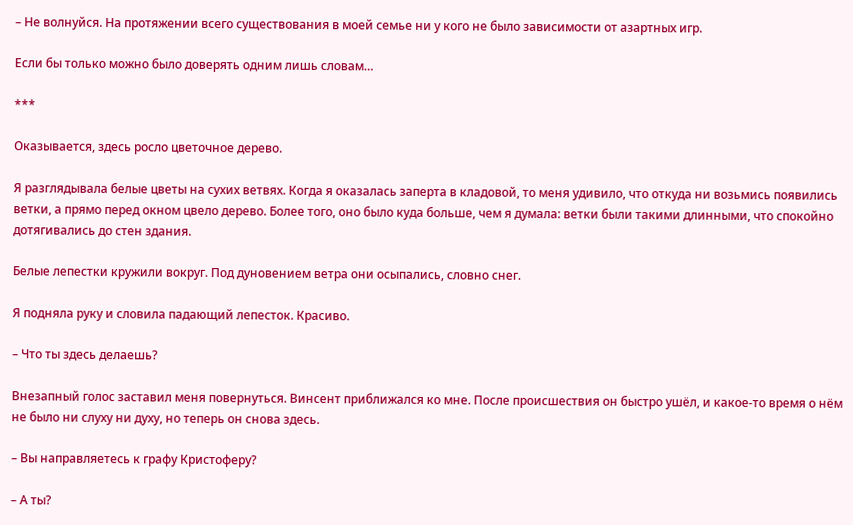– Не волнуйся. На протяжении всего существования в моей семье ни у кого не было зависимости от азартных игр.

Если бы только можно было доверять одним лишь словам…

***

Оказывается, здесь росло цветочное дерево.

Я разглядывала белые цветы на сухих ветвях. Когда я оказалась заперта в кладовой, то меня удивило, что откуда ни возьмись появились ветки, а прямо перед окном цвело дерево. Более того, оно было куда больше, чем я думала: ветки были такими длинными, что спокойно дотягивались до стен здания.

Белые лепестки кружили вокруг. Под дуновением ветра они осыпались, словно снег.

Я подняла руку и словила падающий лепесток. Красиво.

– Что ты здесь делаешь?

Внезапный голос заставил меня повернуться. Винсент приближался ко мне. После происшествия он быстро ушёл, и какое-то время о нём не было ни слуху ни духу, но теперь он снова здесь.

– Вы направляетесь к графу Кристоферу?

– А ты?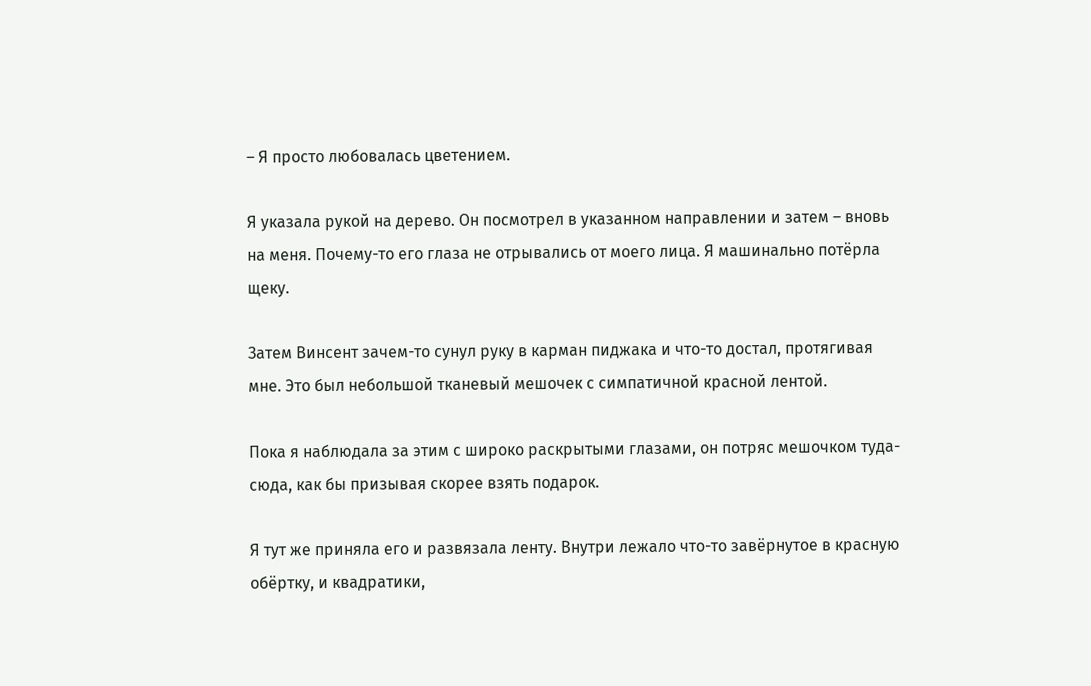– Я просто любовалась цветением.

Я указала рукой на дерево. Он посмотрел в указанном направлении и затем – вновь на меня. Почему-то его глаза не отрывались от моего лица. Я машинально потёрла щеку.

Затем Винсент зачем-то сунул руку в карман пиджака и что-то достал, протягивая мне. Это был небольшой тканевый мешочек с симпатичной красной лентой.

Пока я наблюдала за этим с широко раскрытыми глазами, он потряс мешочком туда-сюда, как бы призывая скорее взять подарок.

Я тут же приняла его и развязала ленту. Внутри лежало что-то завёрнутое в красную обёртку, и квадратики,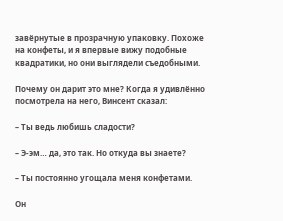завёрнутые в прозрачную упаковку. Похоже на конфеты, и я впервые вижу подобные квадратики, но они выглядели съедобными.

Почему он дарит это мне? Когда я удивлённо посмотрела на него, Винсент сказал:

– Ты ведь любишь сладости?

– Э-эм… да, это так. Но откуда вы знаете?

– Ты постоянно угощала меня конфетами.

Он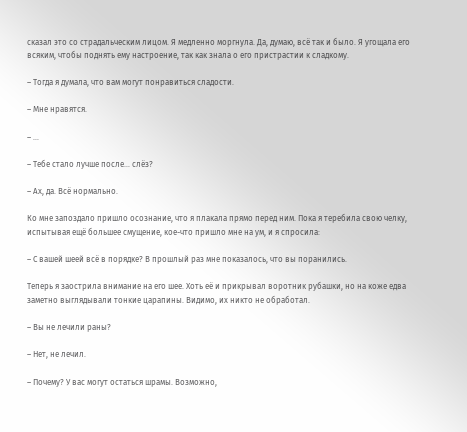сказал это со страдальческим лицом. Я медленно моргнула. Да, думаю, всё так и было. Я угощала его всяким, чтобы поднять ему настроение, так как знала о его пристрастии к сладкому.

– Тогда я думала, что вам могут понравиться сладости.

– Мне нравятся.

– …

– Тебе стало лучше после… слёз?

– Ах, да. Всё нормально.

Ко мне запоздало пришло осознание, что я плакала прямо перед ним. Пока я теребила свою челку, испытывая ещё большее смущение, кое-что пришло мне на ум, и я спросила:

– С вашей шеей всё в порядке? В прошлый раз мне показалось, что вы поранились.

Теперь я заострила внимание на его шее. Хоть её и прикрывал воротник рубашки, но на коже едва заметно выглядывали тонкие царапины. Видимо, их никто не обработал.

– Вы не лечили раны?

– Нет, не лечил.

– Почему? У вас могут остаться шрамы. Возможно,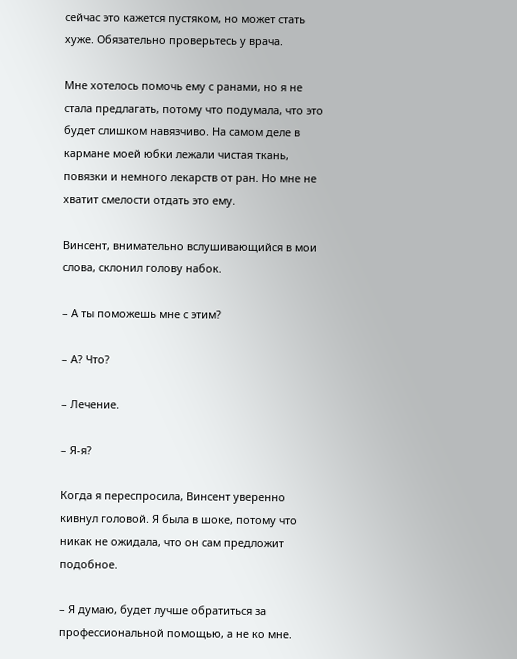сейчас это кажется пустяком, но может стать хуже. Обязательно проверьтесь у врача.

Мне хотелось помочь ему с ранами, но я не стала предлагать, потому что подумала, что это будет слишком навязчиво. На самом деле в кармане моей юбки лежали чистая ткань, повязки и немного лекарств от ран. Но мне не хватит смелости отдать это ему.

Винсент, внимательно вслушивающийся в мои слова, склонил голову набок.

– А ты поможешь мне с этим?

– А? Что?

– Лечение.

– Я-я?

Когда я переспросила, Винсент уверенно кивнул головой. Я была в шоке, потому что никак не ожидала, что он сам предложит подобное.

– Я думаю, будет лучше обратиться за профессиональной помощью, а не ко мне.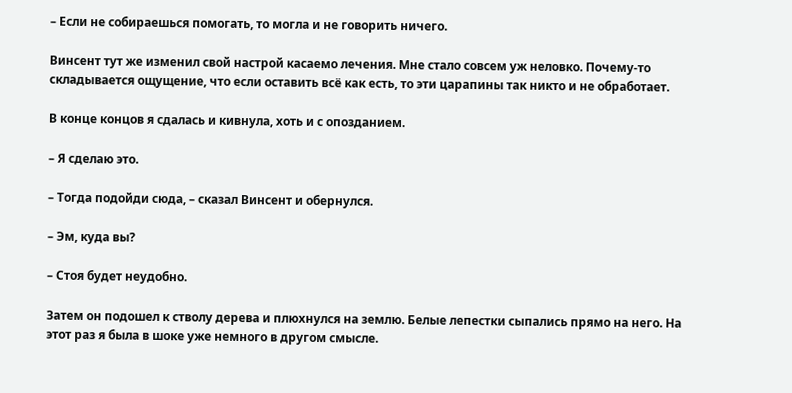– Если не собираешься помогать, то могла и не говорить ничего.

Винсент тут же изменил свой настрой касаемо лечения. Мне стало совсем уж неловко. Почему-то складывается ощущение, что если оставить всё как есть, то эти царапины так никто и не обработает.

В конце концов я сдалась и кивнула, хоть и с опозданием.

– Я сделаю это.

– Тогда подойди сюда, – сказал Винсент и обернулся.

– Эм, куда вы?

– Стоя будет неудобно.

Затем он подошел к стволу дерева и плюхнулся на землю. Белые лепестки сыпались прямо на него. На этот раз я была в шоке уже немного в другом смысле.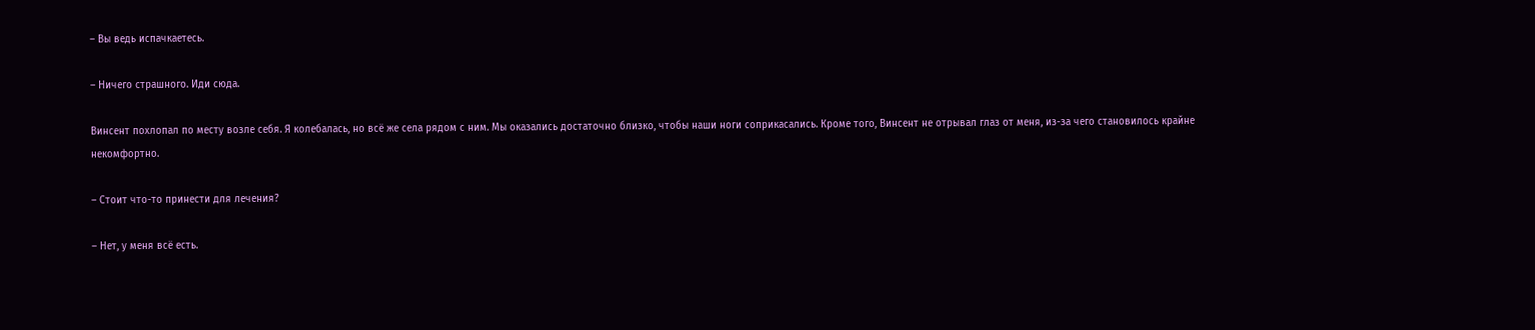– Вы ведь испачкаетесь.

– Ничего страшного. Иди сюда.

Винсент похлопал по месту возле себя. Я колебалась, но всё же села рядом с ним. Мы оказались достаточно близко, чтобы наши ноги соприкасались. Кроме того, Винсент не отрывал глаз от меня, из-за чего становилось крайне некомфортно.

– Стоит что-то принести для лечения?

– Нет, у меня всё есть.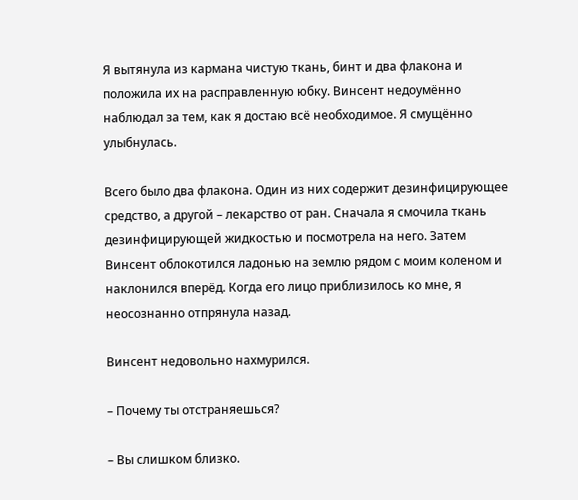Я вытянула из кармана чистую ткань, бинт и два флакона и положила их на расправленную юбку. Винсент недоумённо наблюдал за тем, как я достаю всё необходимое. Я смущённо улыбнулась.

Всего было два флакона. Один из них содержит дезинфицирующее средство, а другой – лекарство от ран. Сначала я смочила ткань дезинфицирующей жидкостью и посмотрела на него. Затем Винсент облокотился ладонью на землю рядом с моим коленом и наклонился вперёд. Когда его лицо приблизилось ко мне, я неосознанно отпрянула назад.

Винсент недовольно нахмурился.

– Почему ты отстраняешься?

– Вы слишком близко.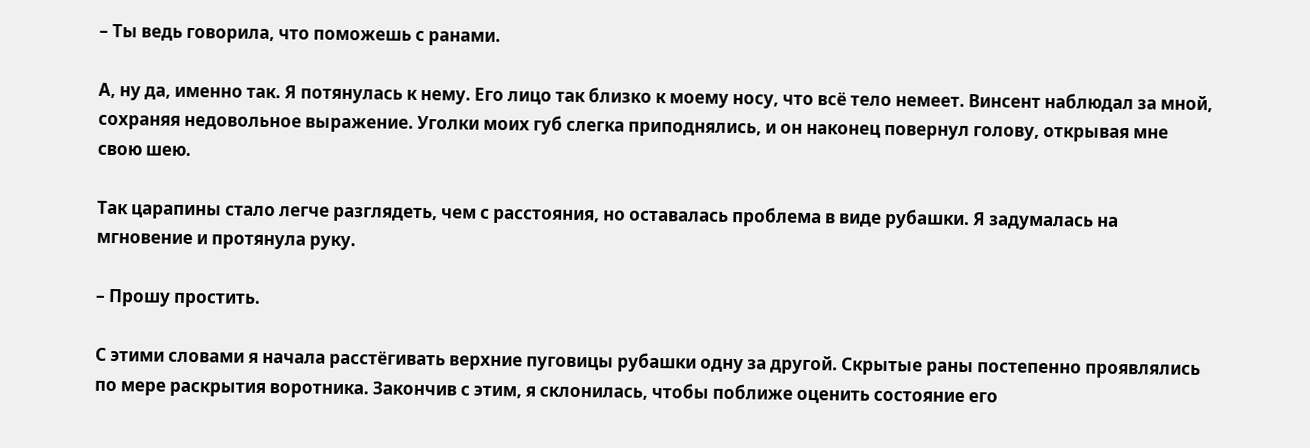– Ты ведь говорила, что поможешь с ранами.

А, ну да, именно так. Я потянулась к нему. Его лицо так близко к моему носу, что всё тело немеет. Винсент наблюдал за мной, сохраняя недовольное выражение. Уголки моих губ слегка приподнялись, и он наконец повернул голову, открывая мне свою шею.

Так царапины стало легче разглядеть, чем с расстояния, но оставалась проблема в виде рубашки. Я задумалась на мгновение и протянула руку.

– Прошу простить.

С этими словами я начала расстёгивать верхние пуговицы рубашки одну за другой. Скрытые раны постепенно проявлялись по мере раскрытия воротника. Закончив с этим, я склонилась, чтобы поближе оценить состояние его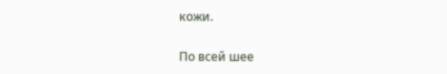кожи.

По всей шее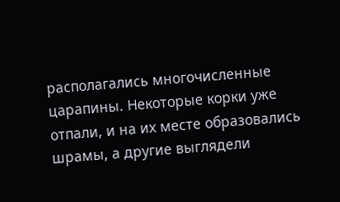располагались многочисленные царапины. Некоторые корки уже отпали, и на их месте образовались шрамы, а другие выглядели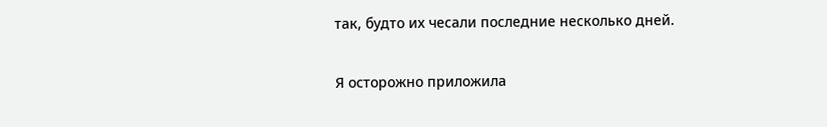так, будто их чесали последние несколько дней.

Я осторожно приложила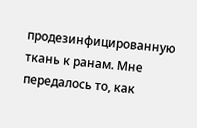продезинфицированную ткань к ранам. Мне передалось то, как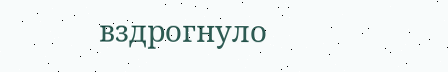вздрогнуло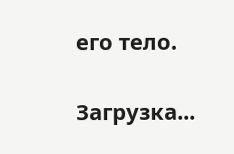его тело.

Загрузка...